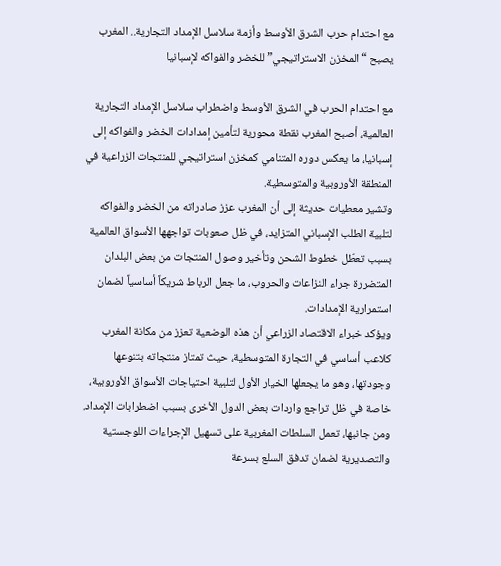مع احتدام حرب الشرق الأوسط وأزمة سلاسل الإمداد التجارية.. المغرب يصبح “المخزن الاستراتيجي” للخضر والفواكه لإسبانيا

مع احتدام الحرب في الشرق الأوسط واضطراب سلاسل الإمداد التجارية العالمية، أصبح المغرب نقطة محورية لتأمين إمدادات الخضر والفواكه إلى إسبانيا، ما يعكس دوره المتنامي كمخزن استراتيجي للمنتجات الزراعية في المنطقة الأوروبية والمتوسطية.
وتشير معطيات حديثة إلى أن المغرب عزز صادراته من الخضر والفواكه لتلبية الطلب الإسباني المتزايد، في ظل صعوبات تواجهها الأسواق العالمية بسبب تعطّل خطوط الشحن وتأخير وصول المنتجات من بعض البلدان المتضررة جراء النزاعات والحروب، ما جعل الرباط شريكاً أساسياً لضمان استمرارية الإمدادات.
ويؤكد خبراء الاقتصاد الزراعي أن هذه الوضعية تعزز من مكانة المغرب كلاعب أساسي في التجارة المتوسطية، حيث تمتاز منتجاته بتنوعها وجودتها، وهو ما يجعلها الخيار الأول لتلبية احتياجات الأسواق الأوروبية، خاصة في ظل تراجع واردات بعض الدول الأخرى بسبب اضطرابات الإمداد.
ومن جانبها، تعمل السلطات المغربية على تسهيل الإجراءات اللوجستية والتصديرية لضمان تدفق السلع بسرعة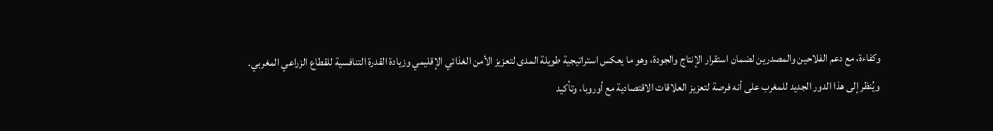وكفاءة، مع دعم الفلاحين والمصدرين لضمان استقرار الإنتاج والجودة، وهو ما يعكس استراتيجية طويلة المدى لتعزيز الأمن الغذائي الإقليمي وزيادة القدرة التنافسية للقطاع الزراعي المغربي.
ويُنظر إلى هذا الدور الجديد للمغرب على أنه فرصة لتعزيز العلاقات الاقتصادية مع أوروبا، وتأكيد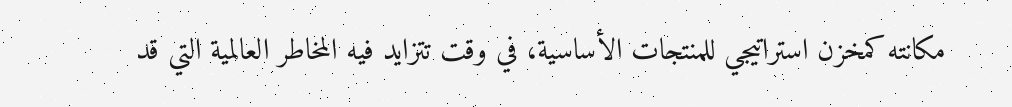مكانته كمخزن استراتيجي للمنتجات الأساسية، في وقت تتزايد فيه المخاطر العالمية التي قد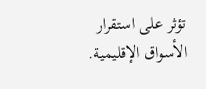تؤثر على استقرار الأسواق الإقليمية.